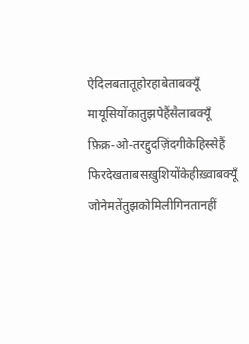ऐदिलबतातूहोरहाबेताबक्यूँ
मायूसियोंकातुझपेहैंसैलाबक्यूँ
फ़िक्र-ओ-तरद्दुदज़िंदगीकेहिस्सेहैं
फिरदेखताबसख़ुशियोंकेहीख़्वाबक्यूँ
जोनेमतेंतुझकोमिलीगिनतानहीं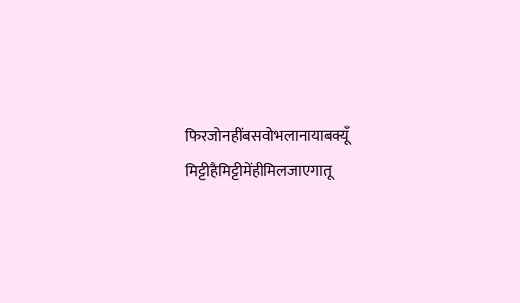फिरजोनहींबसवोभलानायाबक्यूँ
मिट्टीहैमिट्टीमेंहीमिलजाएगातू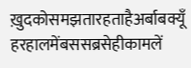ख़ुदकोसमझतारहताहैअर्बाबक्यूँ
हरहालमेंबससब्रसेहीकामलें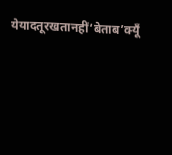येयादतूरखतानहीं‘बेताब’क्यूँ